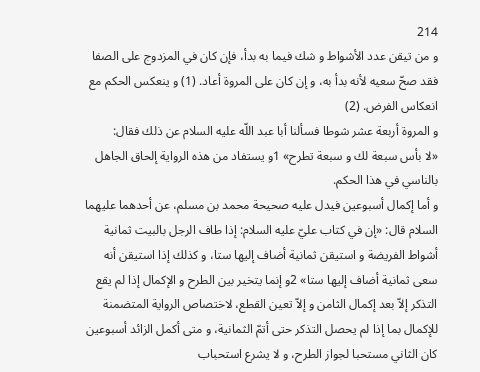214
و من تيقن عدد الأشواط و شك فيما به بدأ، فإن كان في المزدوج على الصفا فقد صحّ سعيه لأنه بدأ به، و إن كان على المروة أعاد. (1) و ينعكس الحكم مع انعكاس الفرض. (2)
و المروة أربعة عشر شوطا فسألنا أبا عبد اللّه عليه السلام عن ذلك فقال:
«لا بأس سبعة لك و سبعة تطرح» 1و يستفاد من هذه الرواية إلحاق الجاهل بالناسي في هذا الحكم.
و أما إكمال أسبوعين فيدل عليه صحيحة محمد بن مسلم، عن أحدهما عليهما السلام قال: «إن في كتاب عليّ عليه السلام: إذا طاف الرجل بالبيت ثمانية أشواط الفريضة و استيقن ثمانية أضاف إليها ستا، و كذلك إذا استيقن أنه سعى ثمانية أضاف إليها ستا» 2و إنما يتخير بين الطرح و الإكمال إذا لم يقع التذكر إلاّ بعد إكمال الثامن و إلاّ تعين القطع، لاختصاص الرواية المتضمنة للإكمال بما إذا لم يحصل التذكر حتى أتمّ الثمانية، و متى أكمل الزائد أسبوعين كان الثاني مستحبا لجواز الطرح، و لا يشرع استحباب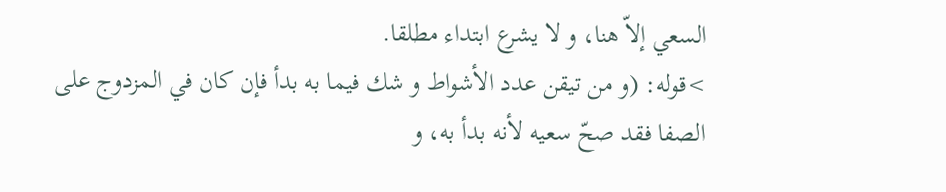السعي إلاّ هنا، و لا يشرع ابتداء مطلقا.
>قوله: (و من تيقن عدد الأشواط و شك فيما به بدأ فإن كان في المزدوج على الصفا فقد صحّ سعيه لأنه بدأ به، و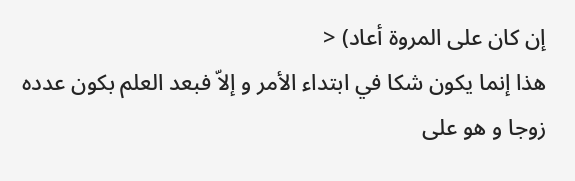إن كان على المروة أعاد) <
هذا إنما يكون شكا في ابتداء الأمر و إلاّ فبعد العلم بكون عدده زوجا و هو على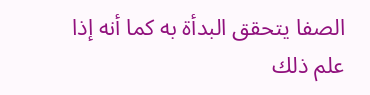الصفا يتحقق البدأة به كما أنه إذا علم ذلك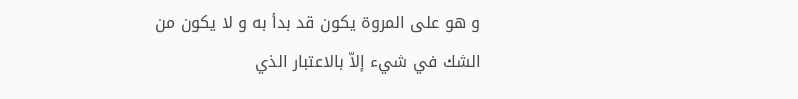و هو على المروة يكون قد بدأ به و لا يكون من الشك في شيء إلاّ بالاعتبار الذي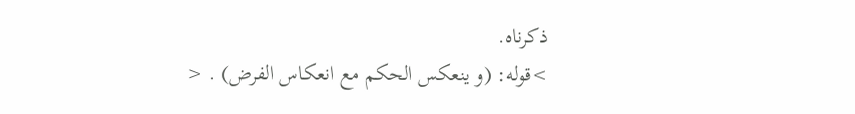ذكرناه.
>قوله: (و ينعكس الحكم مع انعكاس الفرض) . <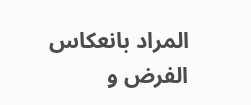المراد بانعكاس الفرض و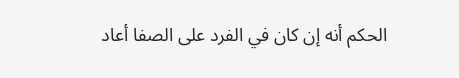الحكم أنه إن كان في الفرد على الصفا أعاد